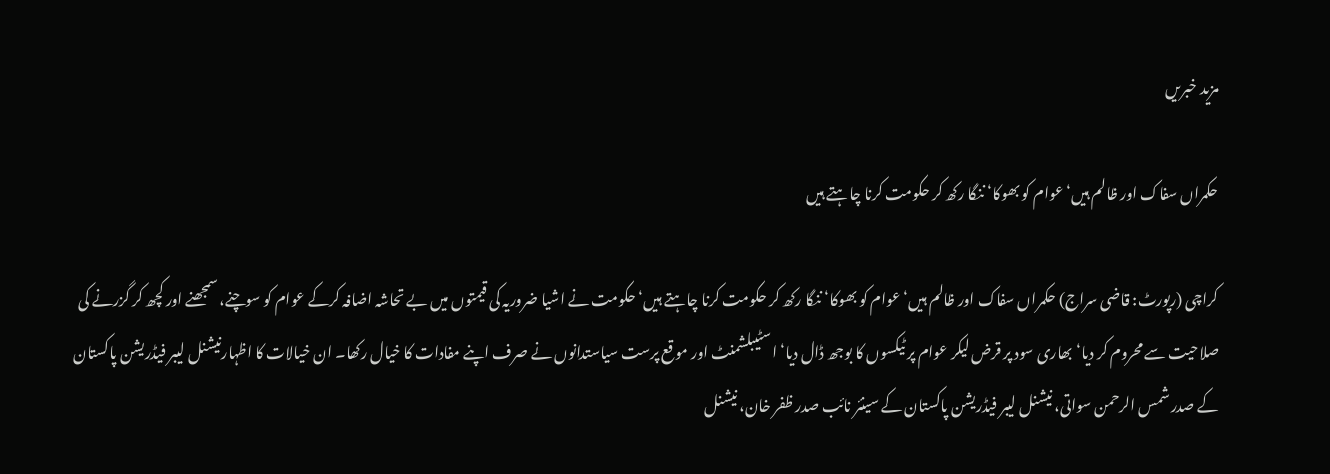مزید خبریں

حکمراں سفاک اور ظالم ہیں‘ عوام کو بھوکا‘ ننگا رکھ کر حکومت کرنا چاہتے ہیں

کراچی (رپورٹ: قاضی سراج) حکمراں سفاک اور ظالم ہیں‘ عوام کو بھوکا‘ ننگا رکھ کر حکومت کرنا چاہتے ہیں‘ حکومت نے اشیا ضروریہ کی قیمتوں میں بے تحاشہ اضافہ کرکے عوام کو سوچنے، سمجھنے اور کچھ کر گزرنے کی صلاحیت سے محروم کر دیا‘ بھاری سود پر قرض لیکر عوام پر ٹیکسوں کا بوجھ ڈال دیا‘ اسٹیبلشمنٹ اور موقع پرست سیاستدانوں نے صرف اپنے مفادات کا خیال رکھا۔ ان خیالات کا اظہارنیشنل لیبر فیڈریشن پاکستان کے صدر شمس الرحمن سواتی، نیشنل لیبر فیڈریشن پاکستان کے سینئر نائب صدر ظفر خان، نیشنل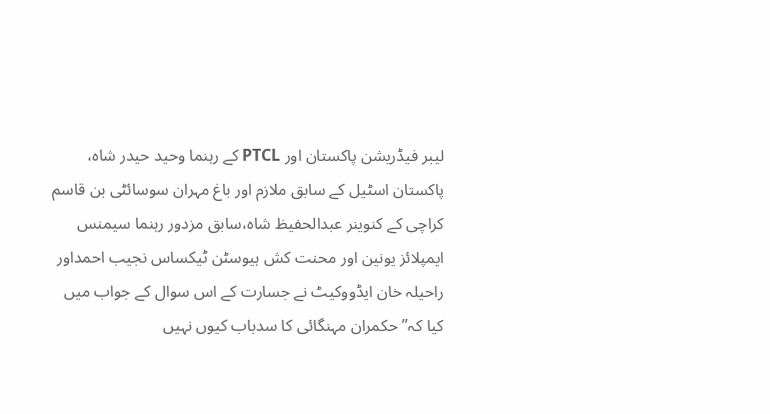لیبر فیڈریشن پاکستان اور PTCL کے رہنما وحید حیدر شاہ، پاکستان اسٹیل کے سابق ملازم اور باغ مہران سوسائٹی بن قاسم کراچی کے کنوینر عبدالحفیظ شاہ،سابق مزدور رہنما سیمنس ایمپلائز یونین اور محنت کش ہیوسٹن ٹیکساس نجیب احمداور راحیلہ خان ایڈووکیٹ نے جسارت کے اس سوال کے جواب میں کیا کہ’’حکمران مہنگائی کا سدباب کیوں نہیں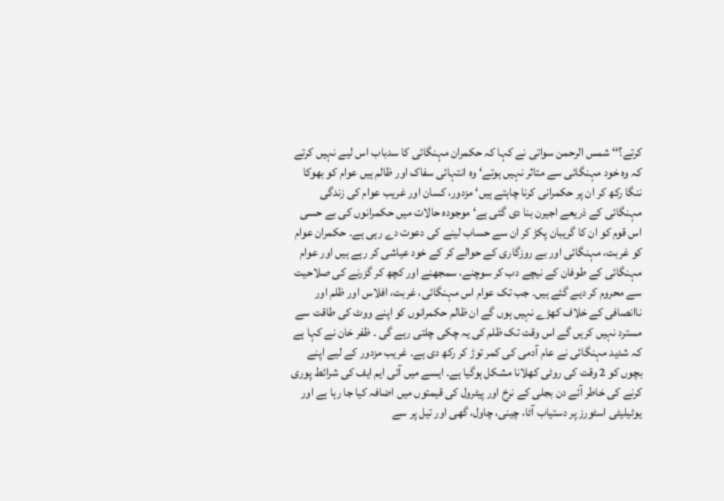کرتے؟‘‘ شمس الرحمن سواتی نے کہا کہ حکمران مہنگائی کا سدباب اس لیے نہیں کرتے کہ وہ خود مہنگائی سے متاثر نہیں ہوتے‘ وہ انتہائی سفاک اور ظالم ہیں عوام کو بھوکا ننگا رکھ کر ان پر حکمرانی کرنا چاہتے ہیں‘ مزدور، کسان اور غریب عوام کی زندگی مہنگائی کے ذریعے اجیرن بنا دی گئی ہے‘ موجودہ حالات میں حکمرانوں کی بے حسی اس قوم کو ان کا گریبان پکڑ کر ان سے حساب لینے کی دعوت دے رہی ہے۔ حکمران عوام کو غربت، مہنگائی اور بے روزگاری کے حوالے کر کے خود عیاشی کر رہے ہیں اور عوام مہنگائی کے طوفان کے نیچے دب کر سوچنے، سمجھنے اور کچھ کر گزرنے کی صلاحیت سے محروم کر دیے گئے ہیں۔ جب تک عوام اس مہنگائی، غربت، افلاس اور ظلم اور ناانصافی کے خلاف کھڑے نہیں ہوں گے ان ظالم حکمرانوں کو اپنے ووٹ کی طاقت سے مسترد نہیں کریں گے اس وقت تک ظلم کی یہ چکی چلتی رہے گی ۔ ظفر خان نے کہا ہے کہ شدید مہنگائی نے عام آدمی کی کمر توڑ کر رکھ دی ہے۔ غریب مزدور کے لیے اپنے بچوں کو 2 وقت کی روٹی کھلانا مشکل ہوگیا ہے۔ ایسے میں آئی ایم ایف کی شرائط پوری کرنے کی خاطر آئے دن بجلی کے نرخ اور پیٹرول کی قیمتوں میں اضافہ کیا جا رہا ہے اور یوٹیلیٹی اسٹورز پر دستیاب آٹا، چینی، چاول، گھی اور تیل پر سے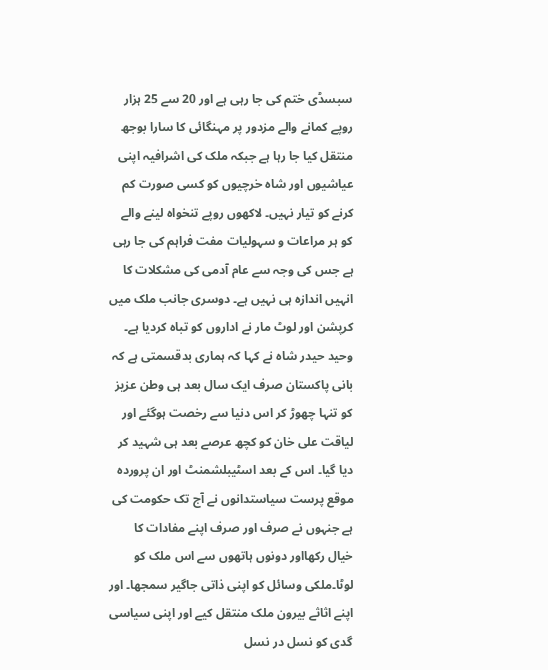سبسڈی ختم کی جا رہی ہے اور 20 سے 25 ہزار روپے کمانے والے مزدور پر مہنگائی کا سارا بوجھ منتقل کیا جا رہا ہے جبکہ ملک کی اشرافیہ اپنی عیاشیوں اور شاہ خرچیوں کو کسی صورت کم کرنے کو تیار نہیں۔ لاکھوں روپے تنخواہ لینے والے کو ہر مراعات و سہولیات مفت فراہم کی جا رہی ہے جس کی وجہ سے عام آدمی کی مشکلات کا انہیں اندازہ ہی نہیں ہے۔ دوسری جانب ملک میں کرپشن اور لوٹ مار نے اداروں کو تباہ کردیا ہے۔ وحید حیدر شاہ نے کہا کہ ہماری بدقسمتی ہے کہ بانی پاکستان صرف ایک سال بعد ہی وطن عزیز کو تنہا چھوڑ کر اس دنیا سے رخصت ہوگئے اور لیاقت علی خان کو کچھ عرصے بعد ہی شہید کر دیا گیا۔ اس کے بعد اسٹیبلشمنٹ اور ان پروردہ موقع پرست سیاستدانوں نے آج تک حکومت کی ہے جنہوں نے صرف اور صرف اپنے مفادات کا خیال رکھااور دونوں ہاتھوں سے اس ملک کو لوٹا۔ملکی وسائل کو اپنی ذاتی جاگیر سمجھا۔ اور اپنے اثاثے بیرون ملک منتقل کیے اور اپنی سیاسی گدی کو نسل در نسل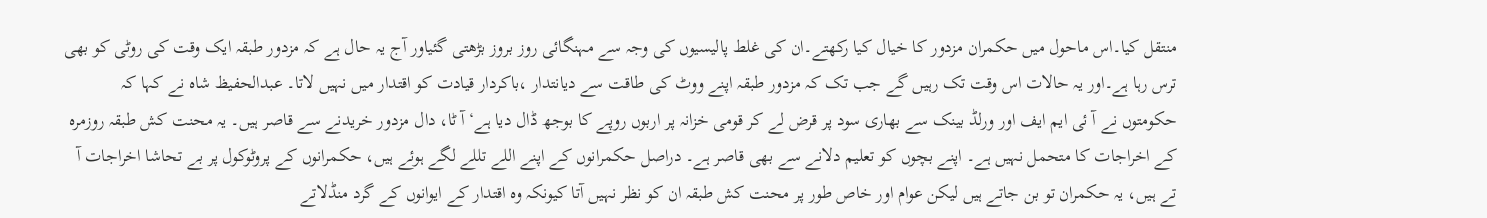منتقل کیا۔اس ماحول میں حکمران مزدور کا خیال کیا رکھتے۔ان کی غلط پالیسیوں کی وجہ سے مہنگائی روز بروز بڑھتی گئیاور آج یہ حال ہے کہ مزدور طبقہ ایک وقت کی روٹی کو بھی ترس رہا ہے۔اور یہ حالات اس وقت تک رہیں گے جب تک کہ مزدور طبقہ اپنے ووٹ کی طاقت سے دیانتدار ،باکردار قیادت کو اقتدار میں نہیں لاتا۔ عبدالحفیظ شاہ نے کہا کہ حکومتوں نے آ ئی ایم ایف اور ورلڈ بینک سے بھاری سود پر قرض لے کر قومی خزانہ پر اربوں روپے کا بوجھ ڈال دیا ہے‘ آ ٹا، دال مزدور خریدنے سے قاصر ہیں۔ یہ محنت کش طبقہ روزمرہ کے اخراجات کا متحمل نہیں ہے۔ اپنے بچوں کو تعلیم دلانے سے بھی قاصر ہے۔ دراصل حکمرانوں کے اپنے اللے تللے لگے ہوئے ہیں، حکمرانوں کے پروٹوکول پر بے تحاشا اخراجات آ تے ہیں، یہ حکمران تو بن جاتے ہیں لیکن عوام اور خاص طور پر محنت کش طبقہ ان کو نظر نہیں آتا کیونکہ وہ اقتدار کے ایوانوں کے گرد منڈلاتے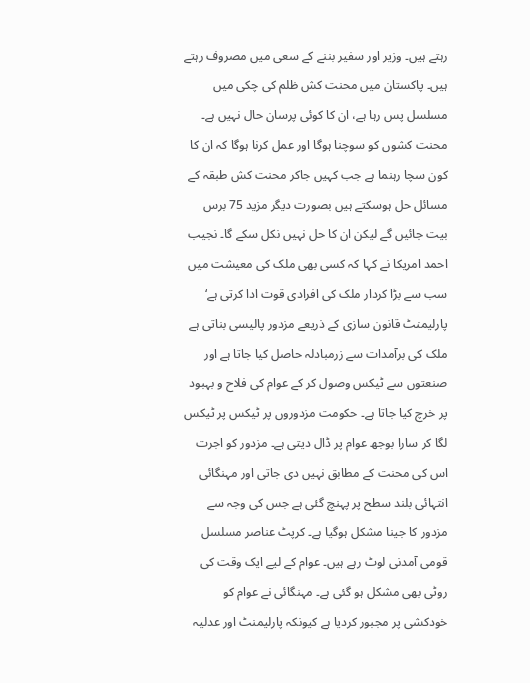رہتے ہیں۔ وزیر اور سفیر بننے کے سعی میں مصروف رہتے ہیں۔ پاکستان میں محنت کش ظلم کی چکی میں مسلسل پس رہا ہے، ان کا کوئی پرسان حال نہیں ہے۔ محنت کشوں کو سوچنا ہوگا اور عمل کرنا ہوگا کہ ان کا کون سچا رہنما ہے جب کہیں جاکر محنت کش طبقہ کے مسائل حل ہوسکتے ہیں بصورت دیگر مزید 75 برس بیت جائیں گے لیکن ان کا حل نہیں نکل سکے گا۔ نجیب احمد امریکا نے کہا کہ کسی بھی ملک کی معیشت میں سب سے بڑا کردار ملک کی افرادی قوت ادا کرتی ہے‘ پارلیمنٹ قانون سازی کے ذریعے مزدور پالیسی بناتی ہے ملک کی برآمدات سے زرمبادلہ حاصل کیا جاتا ہے اور صنعتوں سے ٹیکس وصول کر کے عوام کی فلاح و بہبود پر خرچ کیا جاتا ہے۔ حکومت مزدوروں پر ٹیکس پر ٹیکس لگا کر سارا بوجھ عوام پر ڈال دیتی ہے۔ مزدور کو اجرت اس کی محنت کے مطابق نہیں دی جاتی اور مہنگائی انتہائی بلند سطح پر پہنچ گئی ہے جس کی وجہ سے مزدور کا جینا مشکل ہوگیا ہے۔ کرپٹ عناصر مسلسل قومی آمدنی لوٹ رہے ہیں۔ عوام کے لیے ایک وقت کی روٹی بھی مشکل ہو گئی ہے۔ مہنگائی نے عوام کو خودکشی پر مجبور کردیا ہے کیونکہ پارلیمنٹ اور عدلیہ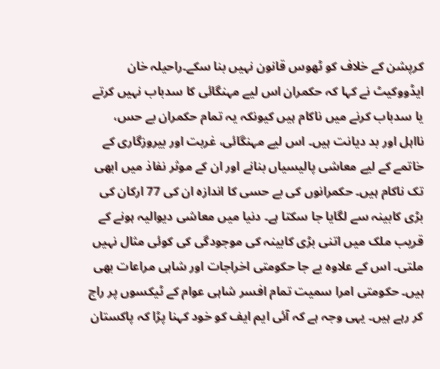کرپشن کے خلاف کو ٹھوس قانون نہیں بنا سکے۔راحیلہ خان ایڈووکیٹ نے کہا کہ حکمران اس لیے مہنگائی کا سدباب نہیں کرتے یا سدباب کرنے میں ناکام ہیں کیونکہ یہ تمام حکمران بے حس، نااہل اور بد دیانت ہیں۔ اس لیے مہنگائی، غربت اور بیروزگاری کے خاتمے کے لیے معاشی پالیسیاں بنانے اور ان کے موثر نفاذ میں ابھی تک ناکام ہیں۔ حکمرانوں کی بے حسی کا اندازہ ان کی 77 ارکان کی بڑی کابینہ سے لگایا جا سکتا ہے۔ دنیا میں معاشی دیوالیہ ہونے کے قریب ملک میں اتنی بڑی کابینہ کی موجودگی کی کوئی مثال نہیں ملتی۔ اس کے علاوہ بے جا حکومتی اخراجات اور شاہی مراعات بھی ہیں۔ حکومتی امرا سمیت تمام افسر شاہی عوام کے ٹیکسوں پر راج کر رہے ہیں۔ یہی وجہ ہے کہ آئی ایم ایف کو خود کہنا پڑا کہ پاکستان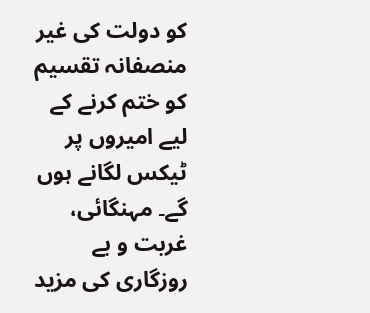کو دولت کی غیر منصفانہ تقسیم کو ختم کرنے کے لیے امیروں پر ٹیکس لگانے ہوں گے۔ مہنگائی، غربت و بے روزگاری کی مزید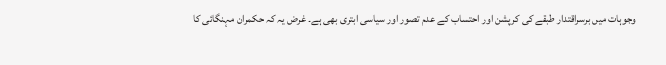وجوہات میں برسراقتدار طبقے کی کرپشن اور احتساب کے عدم تصور اور سیاسی ابتری بھی ہے۔ غرض یہ کہ حکمران مہنگائی کا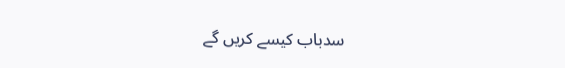سدباب کیسے کریں گے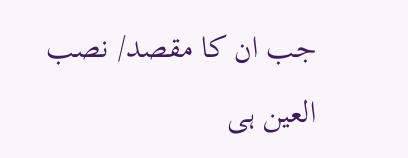جب ان کا مقصد/ نصب العین ہی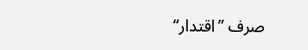صرف ’’اقتدار‘‘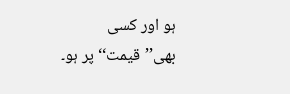ہو اور کسی بھی’’قیمت‘‘ پر ہو۔